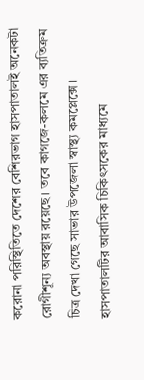করোনা পরিস্থিতিতে দেশের বেশিরভাগ হাসপাতালই অনেকটা রোগীশূন্য অবস্থায় রয়েছে। তবে কাগজে-কলমে এর ব্যতিক্রম চিত্র দেখা গেছে সাভার উপজেলা স্বাস্থ্য কমপ্লেক্সে। হাসপাতালটির আবাসিক চিকিৎসকের মাধ্যমে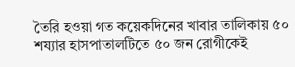তৈরি হওয়া গত কয়েকদিনের খাবার তালিকায় ৫০ শয্যার হাসপাতালটিতে ৫০ জন রোগীকেই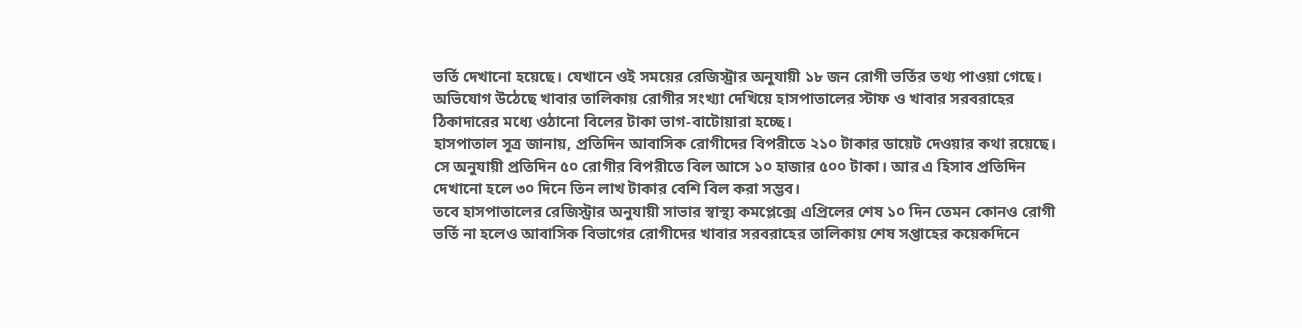ভর্তি দেখানো হয়েছে। যেখানে ওই সময়ের রেজিস্ট্রার অনুযায়ী ১৮ জন রোগী ভর্তির তথ্য পাওয়া গেছে। অভিযোগ উঠেছে খাবার তালিকায় রোগীর সংখ্যা দেখিয়ে হাসপাতালের স্টাফ ও খাবার সরবরাহের ঠিকাদারের মধ্যে ওঠানো বিলের টাকা ভাগ-বাটোয়ারা হচ্ছে।
হাসপাতাল সূত্র জানায়, প্রতিদিন আবাসিক রোগীদের বিপরীতে ২১০ টাকার ডায়েট দেওয়ার কথা রয়েছে। সে অনুযায়ী প্রতিদিন ৫০ রোগীর বিপরীতে বিল আসে ১০ হাজার ৫০০ টাকা। আর এ হিসাব প্রতিদিন দেখানো হলে ৩০ দিনে তিন লাখ টাকার বেশি বিল করা সম্ভব।
তবে হাসপাতালের রেজিস্ট্রার অনুযায়ী সাভার স্বাস্থ্য কমপ্লেক্সে এপ্রিলের শেষ ১০ দিন তেমন কোনও রোগী ভর্তি না হলেও আবাসিক বিভাগের রোগীদের খাবার সরবরাহের তালিকায় শেষ সপ্তাহের কয়েকদিনে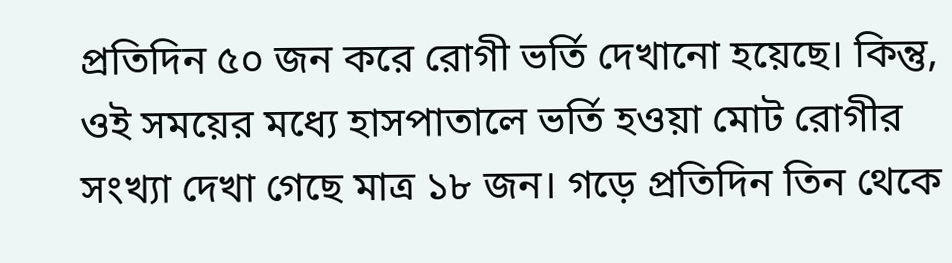প্রতিদিন ৫০ জন করে রোগী ভর্তি দেখানো হয়েছে। কিন্তু, ওই সময়ের মধ্যে হাসপাতালে ভর্তি হওয়া মোট রোগীর সংখ্যা দেখা গেছে মাত্র ১৮ জন। গড়ে প্রতিদিন তিন থেকে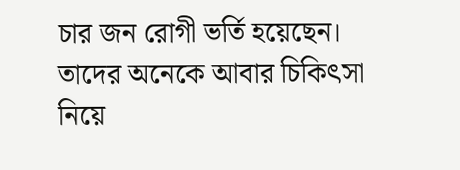চার জন রোগী ভর্তি হয়েছেন। তাদের অনেকে আবার চিকিৎসা নিয়ে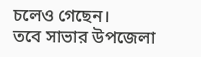চলেও গেছেন।
তবে সাভার উপজেলা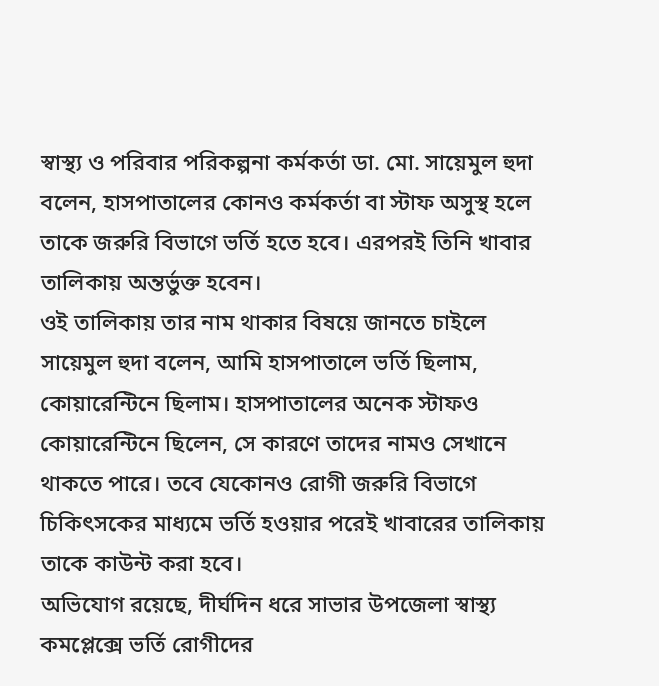স্বাস্থ্য ও পরিবার পরিকল্পনা কর্মকর্তা ডা. মো. সায়েমুল হুদা বলেন, হাসপাতালের কোনও কর্মকর্তা বা স্টাফ অসুস্থ হলে তাকে জরুরি বিভাগে ভর্তি হতে হবে। এরপরই তিনি খাবার তালিকায় অন্তর্ভুক্ত হবেন।
ওই তালিকায় তার নাম থাকার বিষয়ে জানতে চাইলে সায়েমুল হুদা বলেন, আমি হাসপাতালে ভর্তি ছিলাম, কোয়ারেন্টিনে ছিলাম। হাসপাতালের অনেক স্টাফও কোয়ারেন্টিনে ছিলেন, সে কারণে তাদের নামও সেখানে থাকতে পারে। তবে যেকোনও রোগী জরুরি বিভাগে চিকিৎসকের মাধ্যমে ভর্তি হওয়ার পরেই খাবারের তালিকায় তাকে কাউন্ট করা হবে।
অভিযোগ রয়েছে, দীর্ঘদিন ধরে সাভার উপজেলা স্বাস্থ্য কমপ্লেক্সে ভর্তি রোগীদের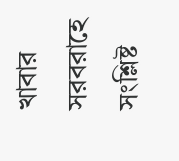খাবার সরবরাহে সংশ্লিষ্ট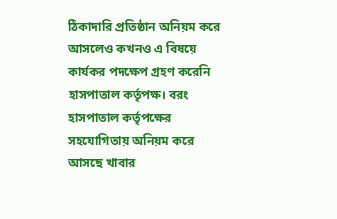ঠিকাদারি প্রতিষ্ঠান অনিয়ম করে আসলেও কখনও এ বিষয়ে কার্যকর পদক্ষেপ গ্রহণ করেনি হাসপাতাল কর্তৃপক্ষ। বরং হাসপাতাল কর্তৃপক্ষের সহযোগিতায় অনিয়ম করে আসছে খাবার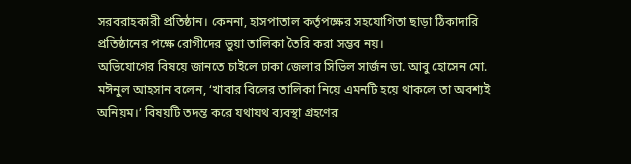সরবরাহকারী প্রতিষ্ঠান। কেননা, হাসপাতাল কর্তৃপক্ষের সহযোগিতা ছাড়া ঠিকাদারি প্রতিষ্ঠানের পক্ষে রোগীদের ভুয়া তালিকা তৈরি করা সম্ভব নয়।
অভিযোগের বিষয়ে জানতে চাইলে ঢাকা জেলার সিভিল সার্জন ডা. আবু হোসেন মো. মঈনুল আহসান বলেন, ‘খাবার বিলের তালিকা নিয়ে এমনটি হয়ে থাকলে তা অবশ্যই অনিয়ম।’ বিষয়টি তদন্ত করে যথাযথ ব্যবস্থা গ্রহণের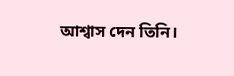আশ্বাস দেন তিনি।